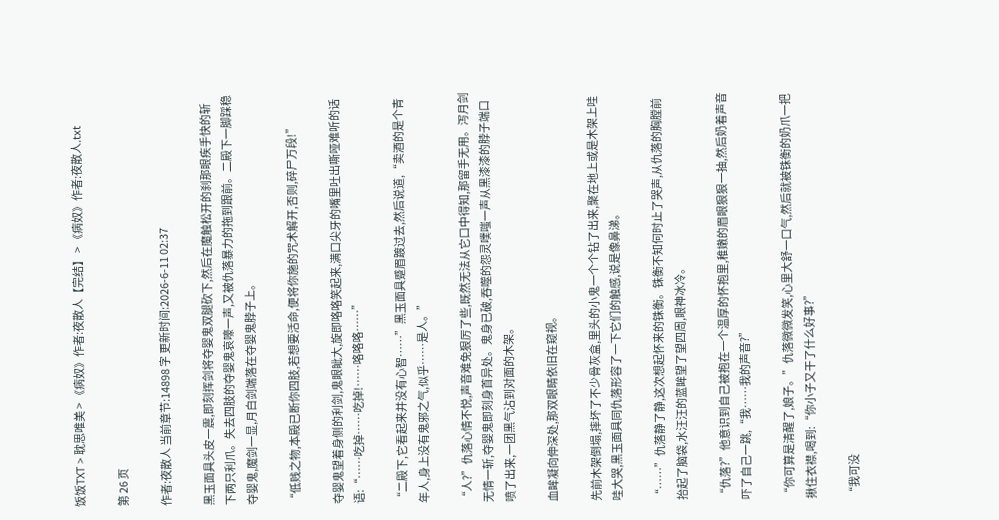饭饭TXT > 耽思唯美 > 《病奴》作者:夜散人【完结】 > 《病奴》作者:夜散人.txt

第 26 页

作者:夜散人 当前章节:14898 字 更新时间:2026-6-11 02:37

黑玉面具头皮一震,即刻挥剑将夺婴鬼双腿砍下,然后在魔触松开的刹那眼疾手快的斩下两只利爪。失去四肢的夺婴鬼哀嚎一声,又被仇落暴力的拖到跟前。二殿下一脚踩稳夺婴鬼,魔剑一显,月白剑端落在夺婴鬼脖子上。

“低贱之物,本殿已断你四肢,若想要活命,便将你施的咒术解开,否则,碎尸万段!”

夺婴鬼望着身侧的利剑,鬼眼眦大,旋即咯咯笑起来,满口尖牙的嘴里吐出嘶哑难听的话语:“……吃掉……吃掉!……咯咯咯……”

“二殿下,它看起来并没有心智……”黑玉面具蹙眉踱过去,然后说道,“卖酒的是个青年人,身上没有鬼邪之气,似乎……是人。”

“人?”仇落心情不悦,声音难免狠厉了些,既然无法从它口中得知,那留手无用。泻月剑无情一斩,夺婴鬼即刻身首异处。鬼身已破,吞噬的怨灵噗嗤一声从黑漆漆的脖子端口喷了出来,一团黑气沾到对面的木架。

血眸凝向伸深处,那双眼睛依旧在窥视。

先前木架倒塌,摔坏了不少骨灰盒,里头的小鬼一个个钻了出来,聚在地上或是木架上哇哇大哭,黑玉面具同仇落形容了一下它们的触感,说是像鼻涕。

“……”仇落静了静,这次想起怀来的铢衡。铢衡不知何时止了哭声,从仇落的胸膛前抬起了脑袋,水汪汪的蓝眸望了望四周,眼神冰冷。

“仇落?”他意识到自己被抱在一个温厚的怀抱里,稚嫩的眉眼狠狠一抽,然后奶着声音吓了自己一跳,“我……我的声音?”

“你可算是清醒了,娘子。”仇落微微发笑,心里大舒一口气,然后就被铢衡的奶爪一把揪住衣襟,喝到:“你小子又干了什么好事?”

“我可没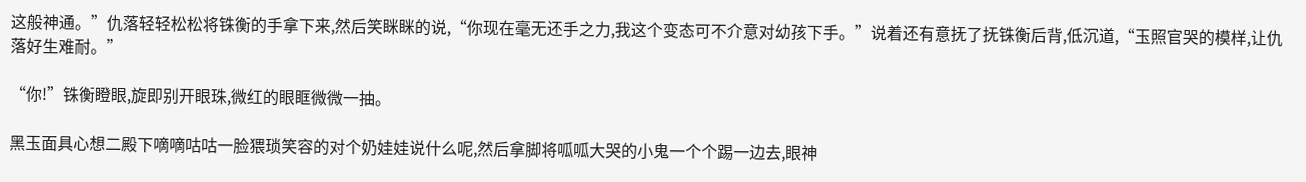这般神通。”仇落轻轻松松将铢衡的手拿下来,然后笑眯眯的说,“你现在毫无还手之力,我这个变态可不介意对幼孩下手。”说着还有意抚了抚铢衡后背,低沉道,“玉照官哭的模样,让仇落好生难耐。”

“你!”铢衡瞪眼,旋即别开眼珠,微红的眼眶微微一抽。

黑玉面具心想二殿下嘀嘀咕咕一脸猥琐笑容的对个奶娃娃说什么呢,然后拿脚将呱呱大哭的小鬼一个个踢一边去,眼神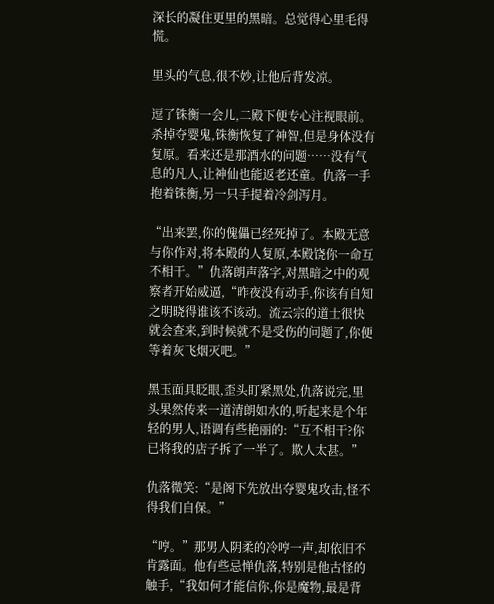深长的凝住更里的黑暗。总觉得心里毛得慌。

里头的气息,很不妙,让他后背发凉。

逗了铢衡一会儿,二殿下便专心注视眼前。杀掉夺婴鬼,铢衡恢复了神智,但是身体没有复原。看来还是那酒水的问题……没有气息的凡人,让神仙也能返老还童。仇落一手抱着铢衡,另一只手提着冷剑泻月。

“出来罢,你的傀儡已经死掉了。本殿无意与你作对,将本殿的人复原,本殿饶你一命互不相干。”仇落朗声落字,对黑暗之中的观察者开始威逼,“昨夜没有动手,你该有自知之明晓得谁该不该动。流云宗的道士很快就会查来,到时候就不是受伤的问题了,你便等着灰飞烟灭吧。”

黑玉面具眨眼,歪头盯紧黑处,仇落说完,里头果然传来一道清朗如水的,听起来是个年轻的男人,语调有些艳丽的:“互不相干?你已将我的店子拆了一半了。欺人太甚。”

仇落微笑:“是阁下先放出夺婴鬼攻击,怪不得我们自保。”

“哼。”那男人阴柔的冷哼一声,却依旧不肯露面。他有些忌惮仇落,特别是他古怪的触手,“我如何才能信你,你是魔物,最是背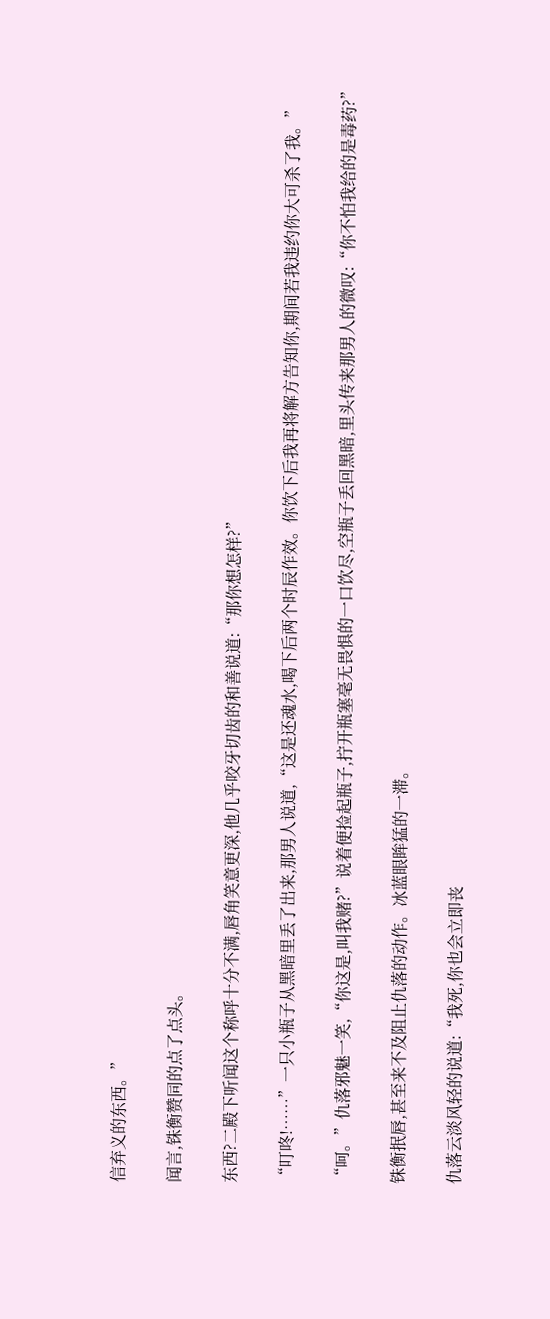信弃义的东西。”

闻言,铢衡赞同的点了点头。

东西?二殿下听闻这个称呼十分不满,唇角笑意更深,他几乎咬牙切齿的和善说道:“那你想怎样?”

“叮咚!……”一只小瓶子从黑暗里丢了出来,那男人说道,“这是还魂水,喝下后两个时辰作效。你饮下后我再将解方告知你,期间若我违约你大可杀了我。”

“呵。”仇落邪魅一笑,“你这是,叫我赌?”说着便捡起瓶子,拧开瓶塞毫无畏惧的一口饮尽,空瓶子丢回黑暗,里头传来那男人的微叹:“你不怕我给的是毒药?”

铢衡抿唇,甚至来不及阻止仇落的动作。冰蓝眼眸猛的一滞。

仇落云淡风轻的说道:“我死,你也会立即丧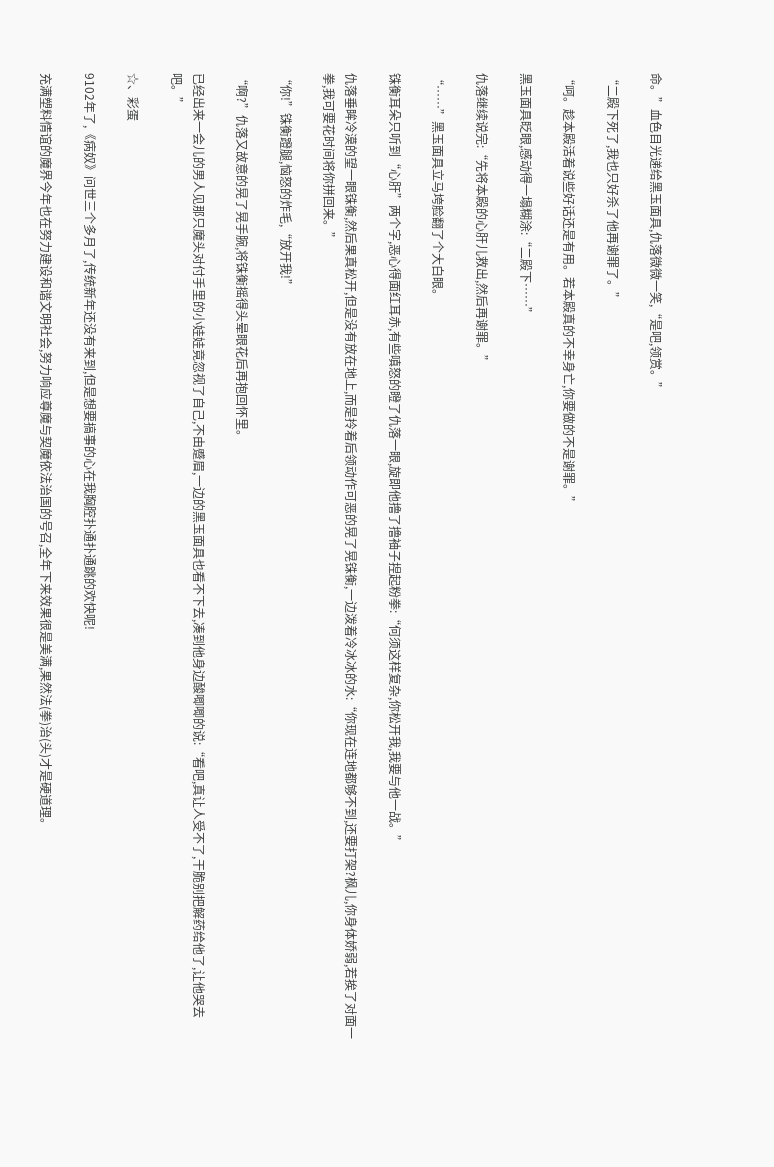命。”血色目光递给黑玉面具,仇落微微一笑,“是吧,领赏。”

“二殿下死了,我也只好杀了他再谢罪了。”

“呵。趁本殿活着说些好话还是有用。若本殿真的不幸身亡,你要做的不是谢罪。”

黑玉面具眨眼,感动得一塌糊涂:“二殿下……”

仇落继续说完:“先将本殿的心肝儿救出,然后再谢罪。”

“……”黑玉面具立马垮脸翻了个大白眼。

铢衡耳朵只听到“心肝”两个字,恶心得面红耳赤,有些嗔怒的瞪了仇落一眼,旋即他撸了撸袖子捏起粉拳:“何须这样复杂,你松开我,我要与他一战。”

仇落垂眸冷漠的望一眼铢衡,然后果真松开,但是没有放在地上,而是拎着后领动作可恶的晃了晃铢衡,一边泼着冷冰冰的水:“你现在连地都够不到,还要打架?枫儿,你身体娇弱,若挨了对面一拳,我可要花时间将你拼回来。”

“你!”铢衡蹬腿,恼怒的炸毛,“放开我!”

“啊?”仇落又故意的晃了晃手腕,将铢衡摇得头晕眼花后再抱回怀里。

已经出来一会儿的男人见那只魔头对付手里的小娃娃竟忽视了自己,不由蹙眉,一边的黑玉面具也看不下去,凑到他身边酸唧唧的说:“看吧,真让人受不了,干脆别把解药给他了,让他哭去吧。”

☆、彩蛋

9102年了,《病奴》问世三个多月了,传统新年还没有来到,但是想要搞事的心在我胸腔扑通扑通跳的欢快呢!

充满塑料情谊的魔界今年也在努力建设和谐文明社会,努力响应尊魔与契魔依法治国的号召,全年下来效果很是美满,果然法(拳)治(头)才是硬道理。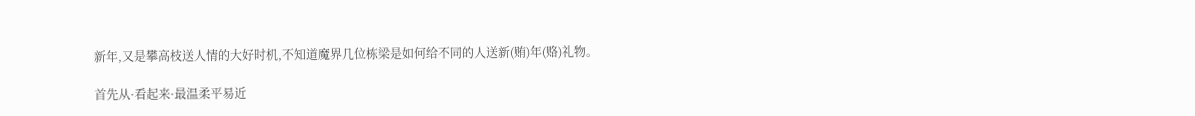新年,又是攀高枝送人情的大好时机,不知道魔界几位栋梁是如何给不同的人送新(贿)年(赂)礼物。

首先从·看起来·最温柔平易近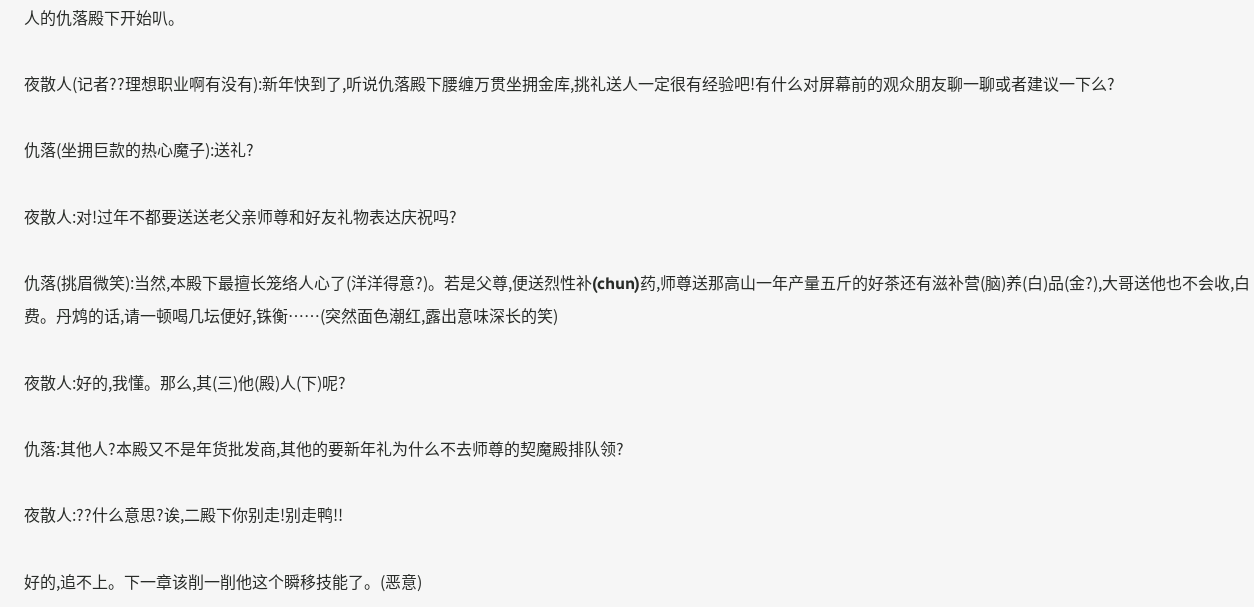人的仇落殿下开始叭。

夜散人(记者??理想职业啊有没有):新年快到了,听说仇落殿下腰缠万贯坐拥金库,挑礼送人一定很有经验吧!有什么对屏幕前的观众朋友聊一聊或者建议一下么?

仇落(坐拥巨款的热心魔子):送礼?

夜散人:对!过年不都要送送老父亲师尊和好友礼物表达庆祝吗?

仇落(挑眉微笑):当然,本殿下最擅长笼络人心了(洋洋得意?)。若是父尊,便送烈性补(chun)药,师尊送那高山一年产量五斤的好茶还有滋补营(脑)养(白)品(金?),大哥送他也不会收,白费。丹鸩的话,请一顿喝几坛便好,铢衡……(突然面色潮红,露出意味深长的笑)

夜散人:好的,我懂。那么,其(三)他(殿)人(下)呢?

仇落:其他人?本殿又不是年货批发商,其他的要新年礼为什么不去师尊的契魔殿排队领?

夜散人:??什么意思?诶,二殿下你别走!别走鸭!!

好的,追不上。下一章该削一削他这个瞬移技能了。(恶意)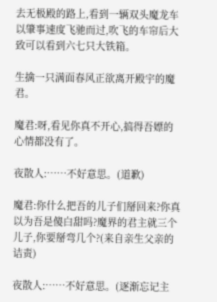去无极殿的路上,看到一辆双头魔龙车以肇事速度飞驰而过,吹飞的车帘后大致可以看到六七只大铁箱。

生擒一只满面春风正欲离开殿宇的魔君。

魔君:呀,看见你真不开心,搞得吾嫖的心情都没有了。

夜散人:……不好意思。(道歉)

魔君:你什么把吾的儿子们掰回来?你真以为吾是傻白甜吗?魔界的君主就三个儿子,你要掰弯几个?(来自亲生父亲的诘责)

夜散人:……不好意思。(逐渐忘记主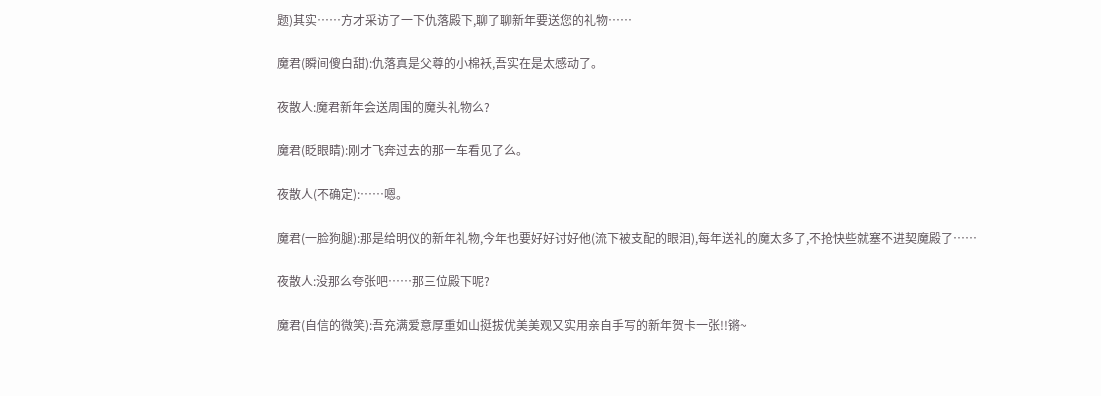题)其实……方才采访了一下仇落殿下,聊了聊新年要送您的礼物……

魔君(瞬间傻白甜):仇落真是父尊的小棉袄,吾实在是太感动了。

夜散人:魔君新年会送周围的魔头礼物么?

魔君(眨眼睛):刚才飞奔过去的那一车看见了么。

夜散人(不确定):……嗯。

魔君(一脸狗腿):那是给明仪的新年礼物,今年也要好好讨好他(流下被支配的眼泪),每年送礼的魔太多了,不抢快些就塞不进契魔殿了……

夜散人:没那么夸张吧……那三位殿下呢?

魔君(自信的微笑):吾充满爱意厚重如山挺拔优美美观又实用亲自手写的新年贺卡一张!!锵~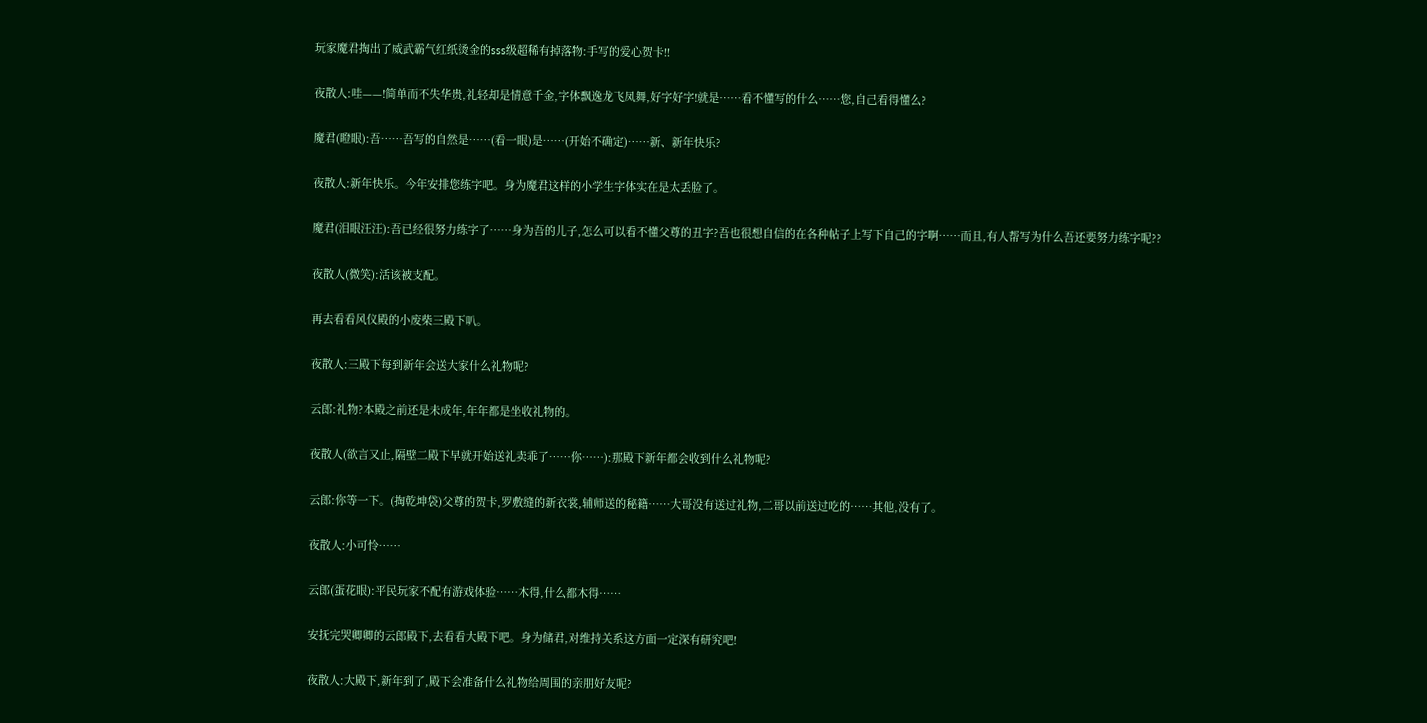玩家魔君掏出了威武霸气红纸烫金的sss级超稀有掉落物:手写的爱心贺卡!!

夜散人:哇——!简单而不失华贵,礼轻却是情意千金,字体飘逸龙飞凤舞,好字好字!就是……看不懂写的什么……您,自己看得懂么?

魔君(瞪眼):吾……吾写的自然是……(看一眼)是……(开始不确定)……新、新年快乐?

夜散人:新年快乐。今年安排您练字吧。身为魔君这样的小学生字体实在是太丢脸了。

魔君(泪眼汪汪):吾已经很努力练字了……身为吾的儿子,怎么可以看不懂父尊的丑字?吾也很想自信的在各种帖子上写下自己的字啊……而且,有人帮写为什么吾还要努力练字呢??

夜散人(微笑):活该被支配。

再去看看风仪殿的小废柴三殿下叭。

夜散人:三殿下每到新年会送大家什么礼物呢?

云郎:礼物?本殿之前还是未成年,年年都是坐收礼物的。

夜散人(欲言又止,隔壁二殿下早就开始送礼卖乖了……你……):那殿下新年都会收到什么礼物呢?

云郎:你等一下。(掏乾坤袋)父尊的贺卡,罗敷缝的新衣裳,辅师送的秘籍……大哥没有送过礼物,二哥以前送过吃的……其他,没有了。

夜散人:小可怜……

云郎(蛋花眼):平民玩家不配有游戏体验……木得,什么都木得……

安抚完哭卿卿的云郎殿下,去看看大殿下吧。身为储君,对维持关系这方面一定深有研究吧!

夜散人:大殿下,新年到了,殿下会准备什么礼物给周围的亲朋好友呢?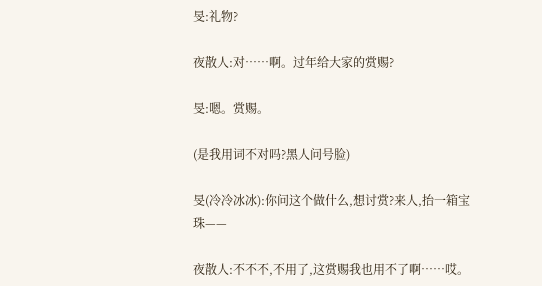旻:礼物?

夜散人:对……啊。过年给大家的赏赐?

旻:嗯。赏赐。

(是我用词不对吗?黑人问号脸)

旻(冷冷冰冰):你问这个做什么,想讨赏?来人,抬一箱宝珠——

夜散人:不不不,不用了,这赏赐我也用不了啊……哎。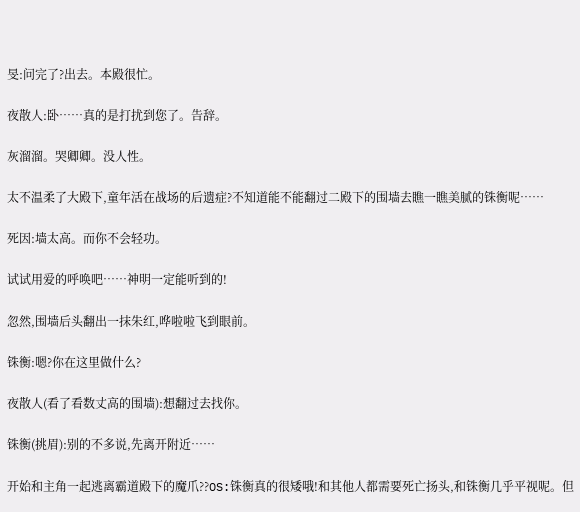旻:问完了?出去。本殿很忙。

夜散人:卧……真的是打扰到您了。告辞。

灰溜溜。哭卿卿。没人性。

太不温柔了大殿下,童年活在战场的后遗症?不知道能不能翻过二殿下的围墙去瞧一瞧美腻的铢衡呢……

死因:墙太高。而你不会轻功。

试试用爱的呼唤吧……神明一定能听到的!

忽然,围墙后头翻出一抹朱红,哗啦啦飞到眼前。

铢衡:嗯?你在这里做什么?

夜散人(看了看数丈高的围墙):想翻过去找你。

铢衡(挑眉):别的不多说,先离开附近……

开始和主角一起逃离霸道殿下的魔爪??OS:铢衡真的很矮哦!和其他人都需要死亡扬头,和铢衡几乎平视呢。但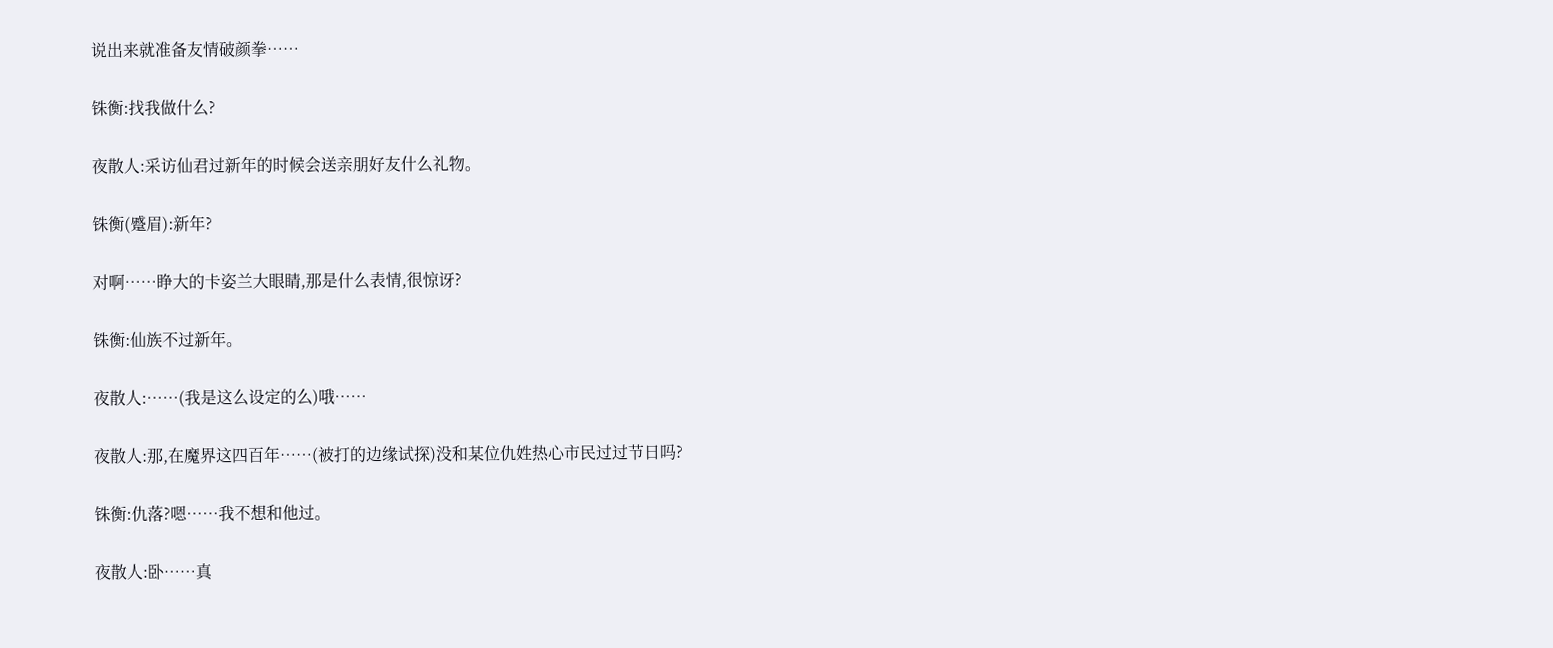说出来就准备友情破颜拳……

铢衡:找我做什么?

夜散人:采访仙君过新年的时候会送亲朋好友什么礼物。

铢衡(蹙眉):新年?

对啊……睁大的卡姿兰大眼睛,那是什么表情,很惊讶?

铢衡:仙族不过新年。

夜散人:……(我是这么设定的么)哦……

夜散人:那,在魔界这四百年……(被打的边缘试探)没和某位仇姓热心市民过过节日吗?

铢衡:仇落?嗯……我不想和他过。

夜散人:卧……真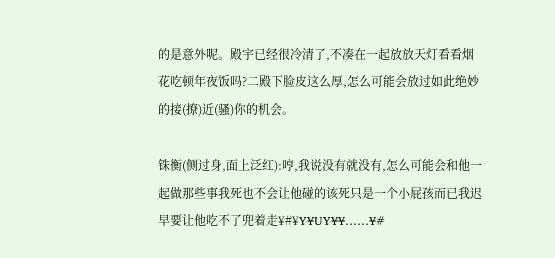的是意外呢。殿宇已经很冷清了,不凑在一起放放天灯看看烟花吃顿年夜饭吗?二殿下脸皮这么厚,怎么可能会放过如此绝妙的接(撩)近(骚)你的机会。

铢衡(侧过身,面上泛红):哼,我说没有就没有,怎么可能会和他一起做那些事我死也不会让他碰的该死只是一个小屁孩而已我迟早要让他吃不了兜着走¥#¥Y¥UY¥¥……¥#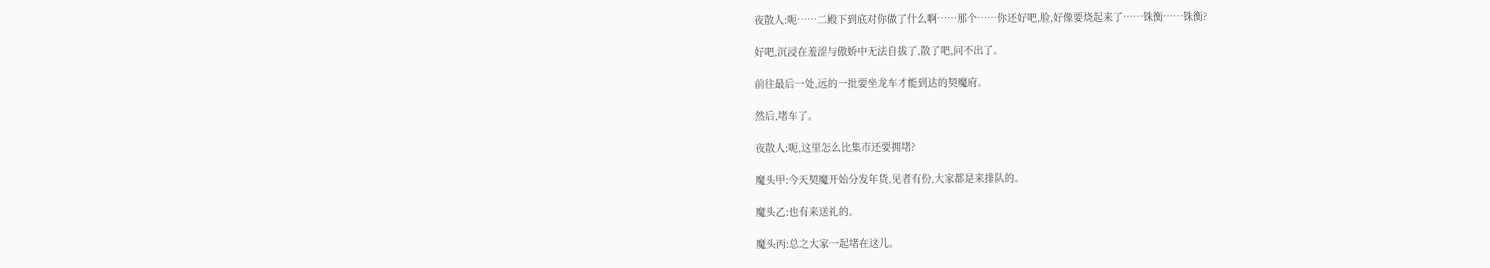夜散人:呃……二殿下到底对你做了什么啊……那个……你还好吧,脸,好像要烧起来了……铢衡……铢衡?

好吧,沉浸在羞涩与傲娇中无法自拔了,散了吧,问不出了。

前往最后一处,远的一批要坐龙车才能到达的契魔府。

然后,堵车了。

夜散人:呃,这里怎么比集市还要拥堵?

魔头甲:今天契魔开始分发年货,见者有份,大家都是来排队的。

魔头乙:也有来送礼的。

魔头丙:总之大家一起堵在这儿。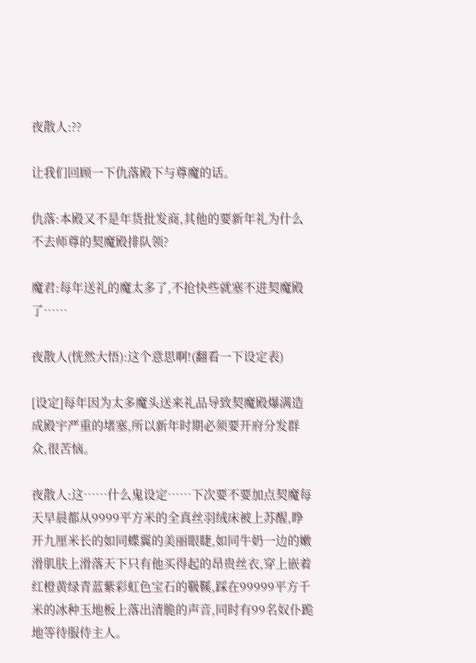夜散人:??

让我们回顾一下仇落殿下与尊魔的话。

仇落:本殿又不是年货批发商,其他的要新年礼为什么不去师尊的契魔殿排队领?

魔君:每年送礼的魔太多了,不抢快些就塞不进契魔殿了……

夜散人(恍然大悟):这个意思啊!(翻看一下设定表)

[设定]每年因为太多魔头送来礼品导致契魔殿爆满造成殿宇严重的堵塞,所以新年时期必须要开府分发群众,很苦恼。

夜散人:这……什么鬼设定……下次要不要加点契魔每天早晨都从9999平方米的全真丝羽绒床被上苏醒,睁开九厘米长的如同蝶翼的美丽眼睫,如同牛奶一边的嫩滑肌肤上滑落天下只有他买得起的昂贵丝衣,穿上嵌着红橙黄绿青蓝紫彩虹色宝石的靸鞵,踩在99999平方千米的冰种玉地板上落出清脆的声音,同时有99名奴仆跪地等待服侍主人。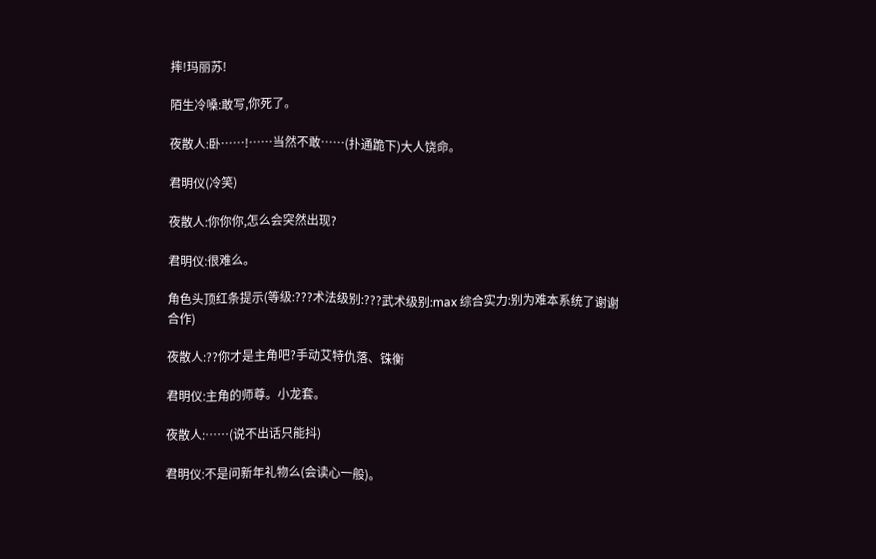摔!玛丽苏!

陌生冷嗓:敢写,你死了。

夜散人:卧……!……当然不敢……(扑通跪下)大人饶命。

君明仪(冷笑)

夜散人:你你你,怎么会突然出现?

君明仪:很难么。

角色头顶红条提示(等级:???术法级别:???武术级别:max 综合实力:别为难本系统了谢谢合作)

夜散人:??你才是主角吧?手动艾特仇落、铢衡

君明仪:主角的师尊。小龙套。

夜散人:……(说不出话只能抖)

君明仪:不是问新年礼物么(会读心一般)。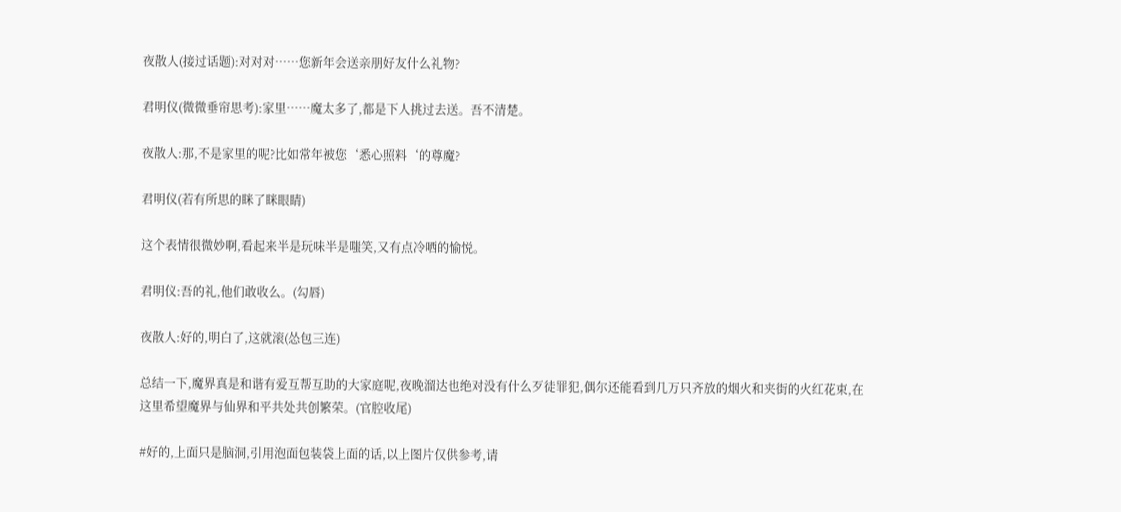夜散人(接过话题):对对对……您新年会送亲朋好友什么礼物?

君明仪(微微垂帘思考):家里……魔太多了,都是下人挑过去送。吾不清楚。

夜散人:那,不是家里的呢?比如常年被您‘悉心照料‘的尊魔?

君明仪(若有所思的眯了眯眼睛)

这个表情很微妙啊,看起来半是玩味半是嗤笑,又有点冷哂的愉悦。

君明仪:吾的礼,他们敢收么。(勾唇)

夜散人:好的,明白了,这就滚(怂包三连)

总结一下,魔界真是和谐有爱互帮互助的大家庭呢,夜晚溜达也绝对没有什么歹徒罪犯,偶尔还能看到几万只齐放的烟火和夹街的火红花束,在这里希望魔界与仙界和平共处共创繁荣。(官腔收尾)

#好的,上面只是脑洞,引用泡面包装袋上面的话,以上图片仅供参考,请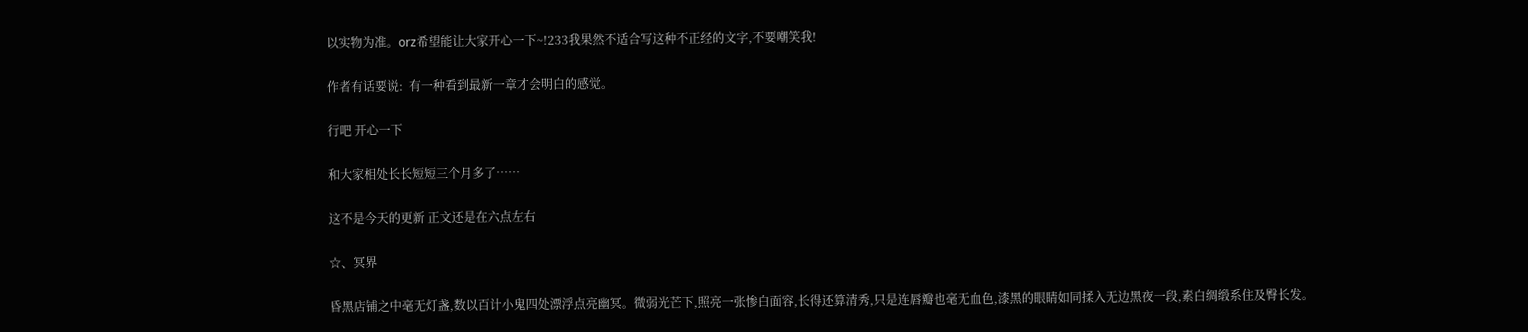以实物为准。orz希望能让大家开心一下~!233我果然不适合写这种不正经的文字,不要嘲笑我!

作者有话要说:  有一种看到最新一章才会明白的感觉。

行吧 开心一下

和大家相处长长短短三个月多了……

这不是今天的更新 正文还是在六点左右

☆、冥界

昏黑店铺之中毫无灯盏,数以百计小鬼四处漂浮点亮幽冥。微弱光芒下,照亮一张惨白面容,长得还算清秀,只是连唇瓣也毫无血色,漆黑的眼睛如同揉入无边黑夜一段,素白绸缎系住及臀长发。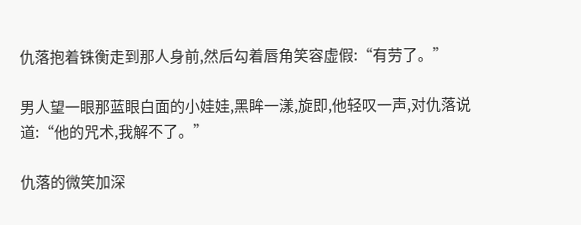仇落抱着铢衡走到那人身前,然后勾着唇角笑容虚假:“有劳了。”

男人望一眼那蓝眼白面的小娃娃,黑眸一漾,旋即,他轻叹一声,对仇落说道:“他的咒术,我解不了。”

仇落的微笑加深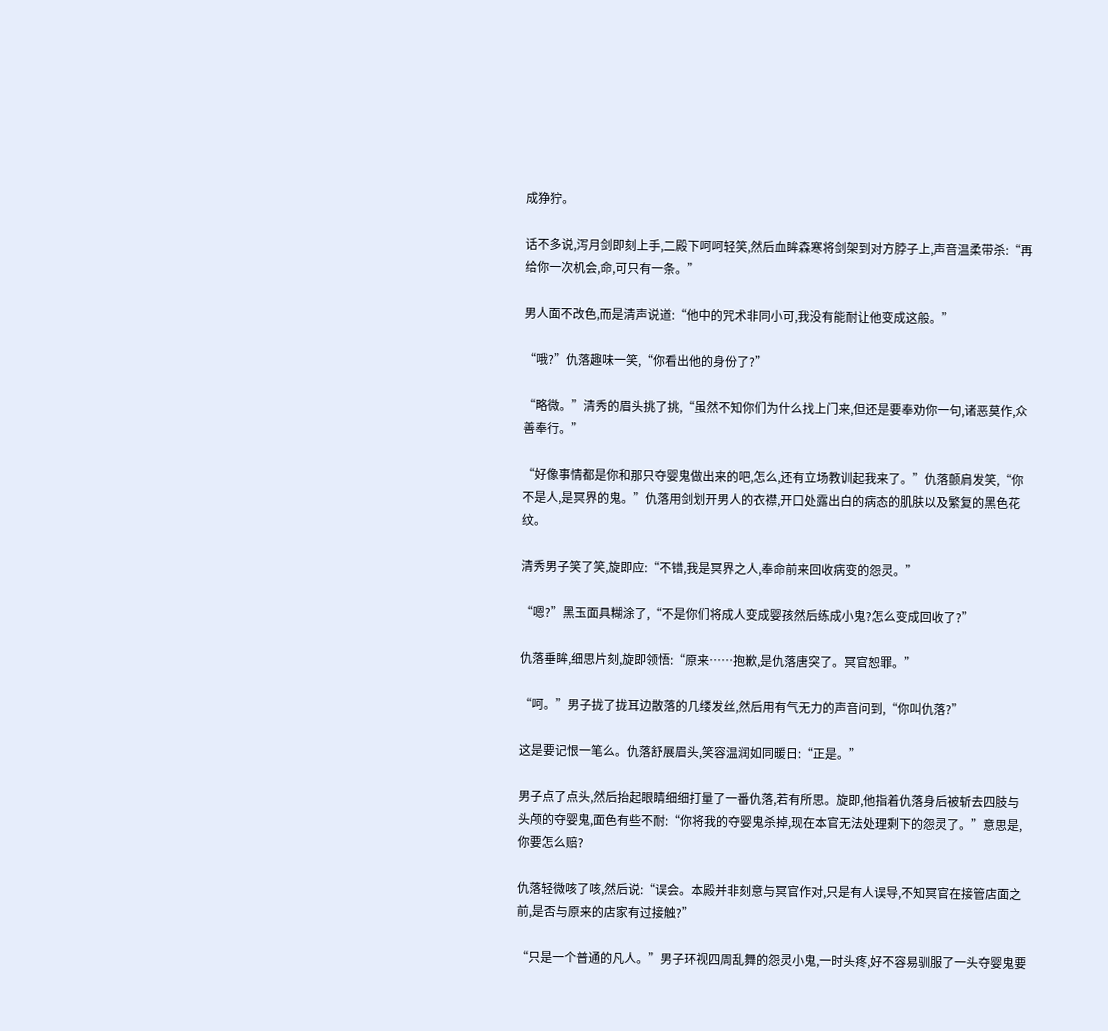成狰狞。

话不多说,泻月剑即刻上手,二殿下呵呵轻笑,然后血眸森寒将剑架到对方脖子上,声音温柔带杀:“再给你一次机会,命,可只有一条。”

男人面不改色,而是清声说道:“他中的咒术非同小可,我没有能耐让他变成这般。”

“哦?”仇落趣味一笑,“你看出他的身份了?”

“略微。”清秀的眉头挑了挑,“虽然不知你们为什么找上门来,但还是要奉劝你一句,诸恶莫作,众善奉行。”

“好像事情都是你和那只夺婴鬼做出来的吧,怎么,还有立场教训起我来了。”仇落颤肩发笑,“你不是人,是冥界的鬼。”仇落用剑划开男人的衣襟,开口处露出白的病态的肌肤以及繁复的黑色花纹。

清秀男子笑了笑,旋即应:“不错,我是冥界之人,奉命前来回收病变的怨灵。”

“嗯?”黑玉面具糊涂了,“不是你们将成人变成婴孩然后练成小鬼?怎么变成回收了?”

仇落垂眸,细思片刻,旋即领悟:“原来……抱歉,是仇落唐突了。冥官恕罪。”

“呵。”男子拢了拢耳边散落的几缕发丝,然后用有气无力的声音问到,“你叫仇落?”

这是要记恨一笔么。仇落舒展眉头,笑容温润如同暖日:“正是。”

男子点了点头,然后抬起眼睛细细打量了一番仇落,若有所思。旋即,他指着仇落身后被斩去四肢与头颅的夺婴鬼,面色有些不耐:“你将我的夺婴鬼杀掉,现在本官无法处理剩下的怨灵了。”意思是,你要怎么赔?

仇落轻微咳了咳,然后说:“误会。本殿并非刻意与冥官作对,只是有人误导,不知冥官在接管店面之前,是否与原来的店家有过接触?”

“只是一个普通的凡人。”男子环视四周乱舞的怨灵小鬼,一时头疼,好不容易驯服了一头夺婴鬼要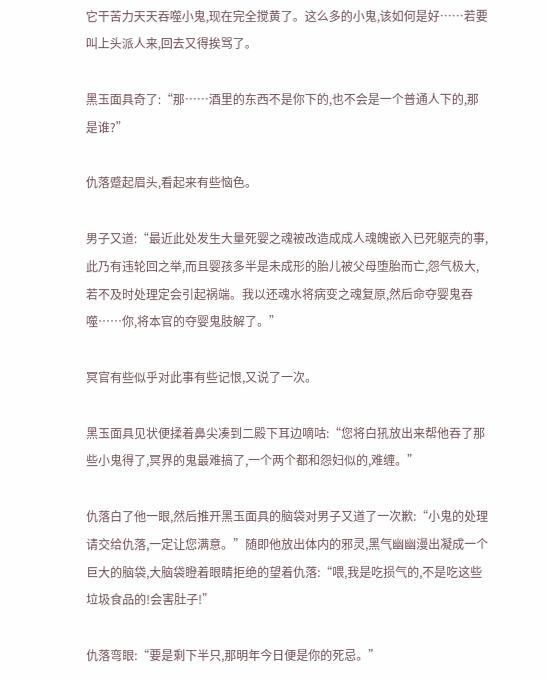它干苦力天天吞噬小鬼,现在完全搅黄了。这么多的小鬼,该如何是好……若要叫上头派人来,回去又得挨骂了。

黑玉面具奇了:“那……酒里的东西不是你下的,也不会是一个普通人下的,那是谁?”

仇落蹙起眉头,看起来有些恼色。

男子又道:“最近此处发生大量死婴之魂被改造成成人魂魄嵌入已死躯壳的事,此乃有违轮回之举,而且婴孩多半是未成形的胎儿被父母堕胎而亡,怨气极大,若不及时处理定会引起祸端。我以还魂水将病变之魂复原,然后命夺婴鬼吞噬……你,将本官的夺婴鬼肢解了。”

冥官有些似乎对此事有些记恨,又说了一次。

黑玉面具见状便揉着鼻尖凑到二殿下耳边嘀咕:“您将白犼放出来帮他吞了那些小鬼得了,冥界的鬼最难搞了,一个两个都和怨妇似的,难缠。”

仇落白了他一眼,然后推开黑玉面具的脑袋对男子又道了一次歉:“小鬼的处理请交给仇落,一定让您满意。”随即他放出体内的邪灵,黑气幽幽漫出凝成一个巨大的脑袋,大脑袋瞪着眼睛拒绝的望着仇落:“喂,我是吃损气的,不是吃这些垃圾食品的!会害肚子!”

仇落弯眼:“要是剩下半只,那明年今日便是你的死忌。”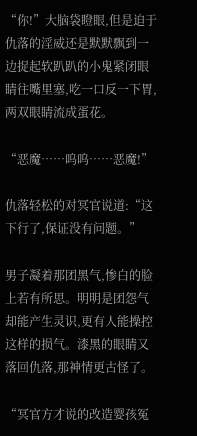“你!”大脑袋瞪眼,但是迫于仇落的淫威还是默默飘到一边捉起软趴趴的小鬼紧闭眼睛往嘴里塞,吃一口反一下胃,两双眼睛流成蛋花。

“恶魔……呜呜……恶魔!”

仇落轻松的对冥官说道:“这下行了,保证没有问题。”

男子凝着那团黑气,惨白的脸上若有所思。明明是团怨气却能产生灵识,更有人能操控这样的损气。漆黑的眼睛又落回仇落,那神情更古怪了。

“冥官方才说的改造婴孩冤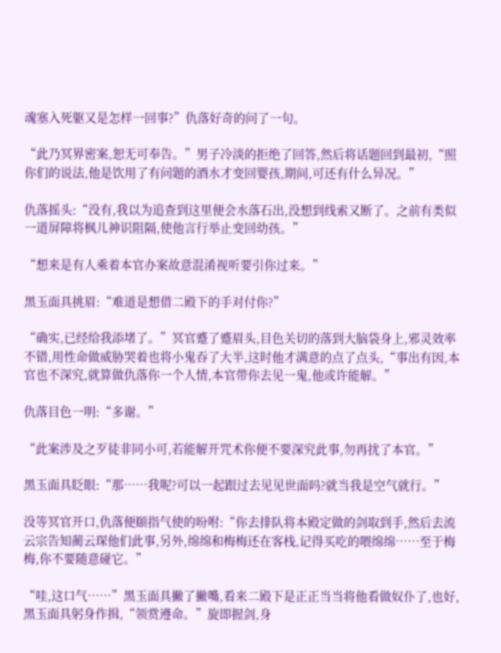魂塞入死躯又是怎样一回事?”仇落好奇的问了一句。

“此乃冥界密案,恕无可奉告。”男子冷淡的拒绝了回答,然后将话题回到最初,“照你们的说法,他是饮用了有问题的酒水才变回婴孩,期间,可还有什么异况。”

仇落摇头:“没有,我以为追查到这里便会水落石出,没想到线索又断了。之前有类似一道屏障将枫儿神识阻隔,使他言行举止变回幼孩。”

“想来是有人乘着本官办案故意混淆视听要引你过来。”

黑玉面具挑眉:“难道是想借二殿下的手对付你?”

“确实,已经给我添堵了。”冥官蹙了蹙眉头,目色关切的落到大脑袋身上,邪灵效率不错,用性命做威胁哭着也将小鬼吞了大半,这时他才满意的点了点头,“事出有因,本官也不深究,就算做仇落你一个人情,本官带你去见一鬼,他或许能解。”

仇落目色一明:“多谢。”

“此案涉及之歹徒非同小可,若能解开咒术你便不要深究此事,勿再扰了本官。”

黑玉面具眨眼:“那……我呢?可以一起跟过去见见世面吗?就当我是空气就行。”

没等冥官开口,仇落便颐指气使的吩咐:“你去排队将本殿定做的剑取到手,然后去流云宗告知蔺云琛他们此事,另外,绵绵和梅梅还在客栈,记得买吃的喂绵绵……至于梅梅,你不要随意碰它。”

“哇,这口气……”黑玉面具撇了撇嘴,看来二殿下是正正当当将他看做奴仆了,也好,黑玉面具躬身作揖,“领赏遵命。”旋即握剑,身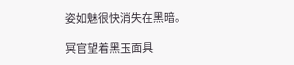姿如魅很快消失在黑暗。

冥官望着黑玉面具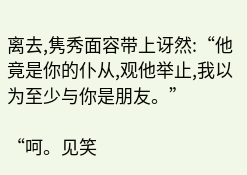离去,隽秀面容带上讶然:“他竟是你的仆从,观他举止,我以为至少与你是朋友。”

“呵。见笑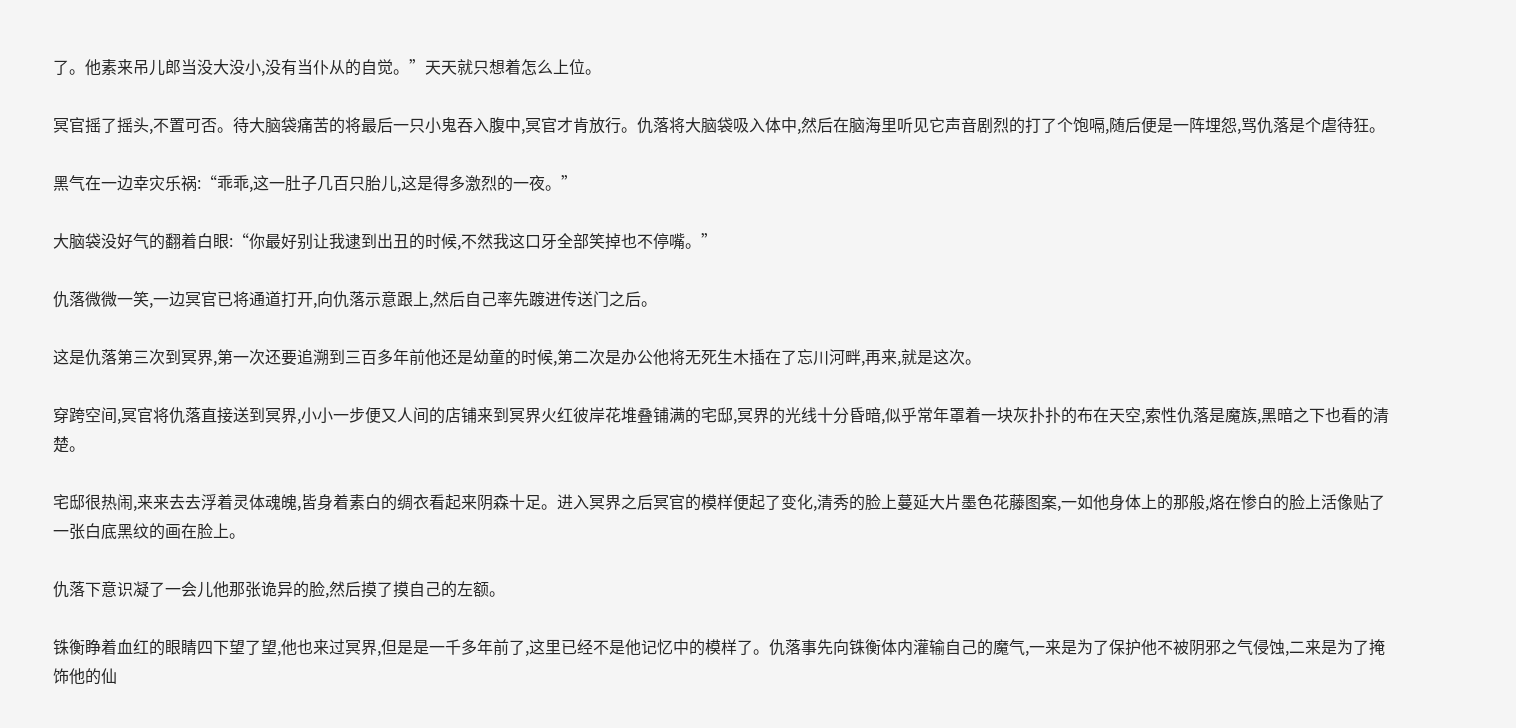了。他素来吊儿郎当没大没小,没有当仆从的自觉。”天天就只想着怎么上位。

冥官摇了摇头,不置可否。待大脑袋痛苦的将最后一只小鬼吞入腹中,冥官才肯放行。仇落将大脑袋吸入体中,然后在脑海里听见它声音剧烈的打了个饱嗝,随后便是一阵埋怨,骂仇落是个虐待狂。

黑气在一边幸灾乐祸:“乖乖,这一肚子几百只胎儿,这是得多激烈的一夜。”

大脑袋没好气的翻着白眼:“你最好别让我逮到出丑的时候,不然我这口牙全部笑掉也不停嘴。”

仇落微微一笑,一边冥官已将通道打开,向仇落示意跟上,然后自己率先踱进传送门之后。

这是仇落第三次到冥界,第一次还要追溯到三百多年前他还是幼童的时候,第二次是办公他将无死生木插在了忘川河畔,再来,就是这次。

穿跨空间,冥官将仇落直接送到冥界,小小一步便又人间的店铺来到冥界火红彼岸花堆叠铺满的宅邸,冥界的光线十分昏暗,似乎常年罩着一块灰扑扑的布在天空,索性仇落是魔族,黑暗之下也看的清楚。

宅邸很热闹,来来去去浮着灵体魂魄,皆身着素白的绸衣看起来阴森十足。进入冥界之后冥官的模样便起了变化,清秀的脸上蔓延大片墨色花藤图案,一如他身体上的那般,烙在惨白的脸上活像贴了一张白底黑纹的画在脸上。

仇落下意识凝了一会儿他那张诡异的脸,然后摸了摸自己的左额。

铢衡睁着血红的眼睛四下望了望,他也来过冥界,但是是一千多年前了,这里已经不是他记忆中的模样了。仇落事先向铢衡体内灌输自己的魔气,一来是为了保护他不被阴邪之气侵蚀,二来是为了掩饰他的仙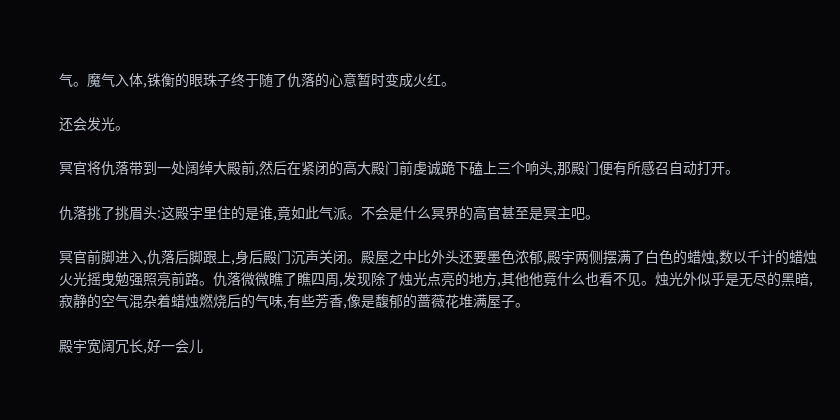气。魔气入体,铢衡的眼珠子终于随了仇落的心意暂时变成火红。

还会发光。

冥官将仇落带到一处阔绰大殿前,然后在紧闭的高大殿门前虔诚跪下磕上三个响头,那殿门便有所感召自动打开。

仇落挑了挑眉头:这殿宇里住的是谁,竟如此气派。不会是什么冥界的高官甚至是冥主吧。

冥官前脚进入,仇落后脚跟上,身后殿门沉声关闭。殿屋之中比外头还要墨色浓郁,殿宇两侧摆满了白色的蜡烛,数以千计的蜡烛火光摇曳勉强照亮前路。仇落微微瞧了瞧四周,发现除了烛光点亮的地方,其他他竟什么也看不见。烛光外似乎是无尽的黑暗,寂静的空气混杂着蜡烛燃烧后的气味,有些芳香,像是馥郁的蔷薇花堆满屋子。

殿宇宽阔冗长,好一会儿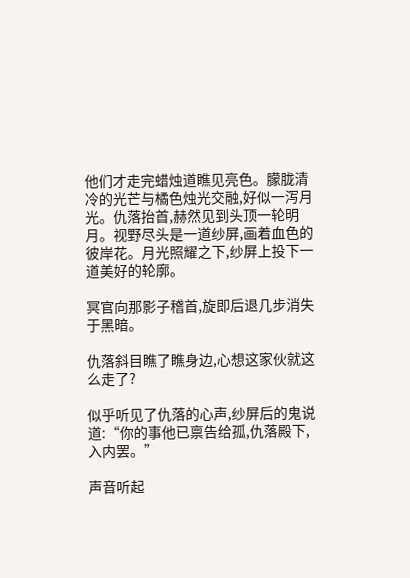他们才走完蜡烛道瞧见亮色。朦胧清冷的光芒与橘色烛光交融,好似一泻月光。仇落抬首,赫然见到头顶一轮明月。视野尽头是一道纱屏,画着血色的彼岸花。月光照耀之下,纱屏上投下一道美好的轮廓。

冥官向那影子稽首,旋即后退几步消失于黑暗。

仇落斜目瞧了瞧身边,心想这家伙就这么走了?

似乎听见了仇落的心声,纱屏后的鬼说道:“你的事他已禀告给孤,仇落殿下,入内罢。”

声音听起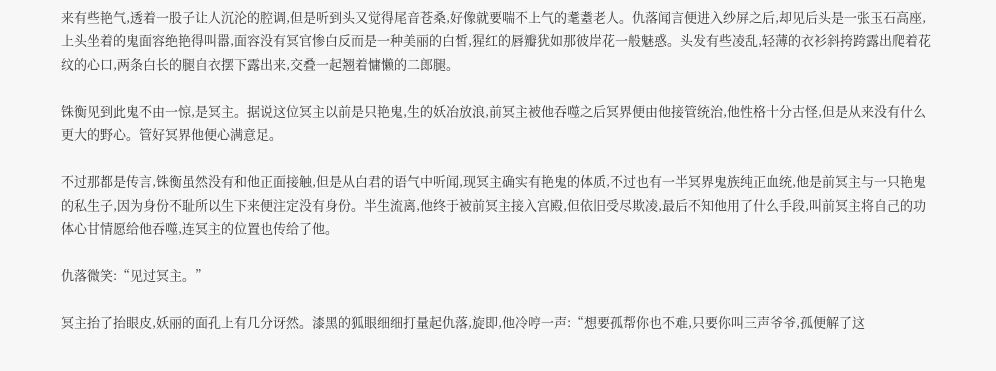来有些艳气,透着一股子让人沉沦的腔调,但是听到头又觉得尾音苍桑,好像就要喘不上气的耄耋老人。仇落闻言便进入纱屏之后,却见后头是一张玉石高座,上头坐着的鬼面容绝艳得叫嚣,面容没有冥官惨白反而是一种美丽的白皙,猩红的唇瓣犹如那彼岸花一般魅惑。头发有些凌乱,轻薄的衣衫斜挎跨露出爬着花纹的心口,两条白长的腿自衣摆下露出来,交叠一起翘着慵懒的二郎腿。

铢衡见到此鬼不由一惊,是冥主。据说这位冥主以前是只艳鬼,生的妖冶放浪,前冥主被他吞噬之后冥界便由他接管统治,他性格十分古怪,但是从来没有什么更大的野心。管好冥界他便心满意足。

不过那都是传言,铢衡虽然没有和他正面接触,但是从白君的语气中听闻,现冥主确实有艳鬼的体质,不过也有一半冥界鬼族纯正血统,他是前冥主与一只艳鬼的私生子,因为身份不耻所以生下来便注定没有身份。半生流离,他终于被前冥主接入宫殿,但依旧受尽欺凌,最后不知他用了什么手段,叫前冥主将自己的功体心甘情愿给他吞噬,连冥主的位置也传给了他。

仇落微笑:“见过冥主。”

冥主抬了抬眼皮,妖丽的面孔上有几分讶然。漆黑的狐眼细细打量起仇落,旋即,他冷哼一声:“想要孤帮你也不难,只要你叫三声爷爷,孤便解了这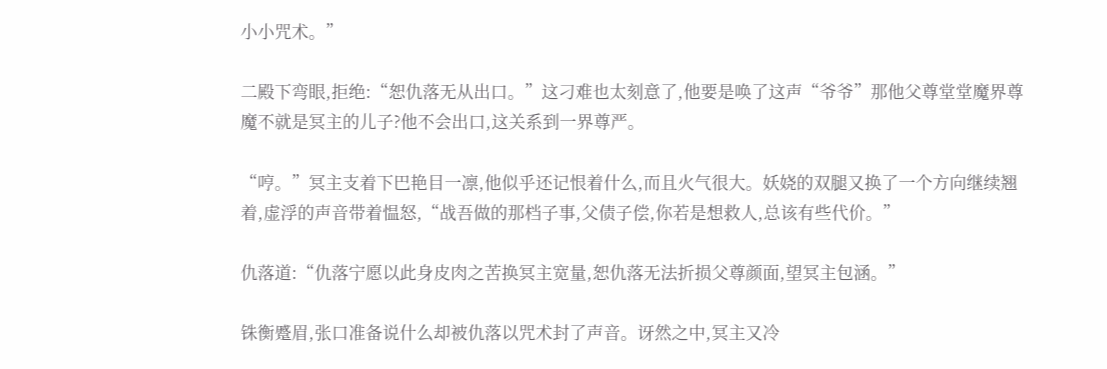小小咒术。”

二殿下弯眼,拒绝:“恕仇落无从出口。”这刁难也太刻意了,他要是唤了这声“爷爷”那他父尊堂堂魔界尊魔不就是冥主的儿子?他不会出口,这关系到一界尊严。

“哼。”冥主支着下巴艳目一凛,他似乎还记恨着什么,而且火气很大。妖娆的双腿又换了一个方向继续翘着,虚浮的声音带着愠怒,“战吾做的那档子事,父债子偿,你若是想救人,总该有些代价。”

仇落道:“仇落宁愿以此身皮肉之苦换冥主宽量,恕仇落无法折损父尊颜面,望冥主包涵。”

铢衡蹙眉,张口准备说什么却被仇落以咒术封了声音。讶然之中,冥主又冷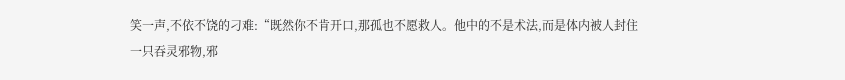笑一声,不依不饶的刁难:“既然你不肯开口,那孤也不愿救人。他中的不是术法,而是体内被人封住一只吞灵邪物,邪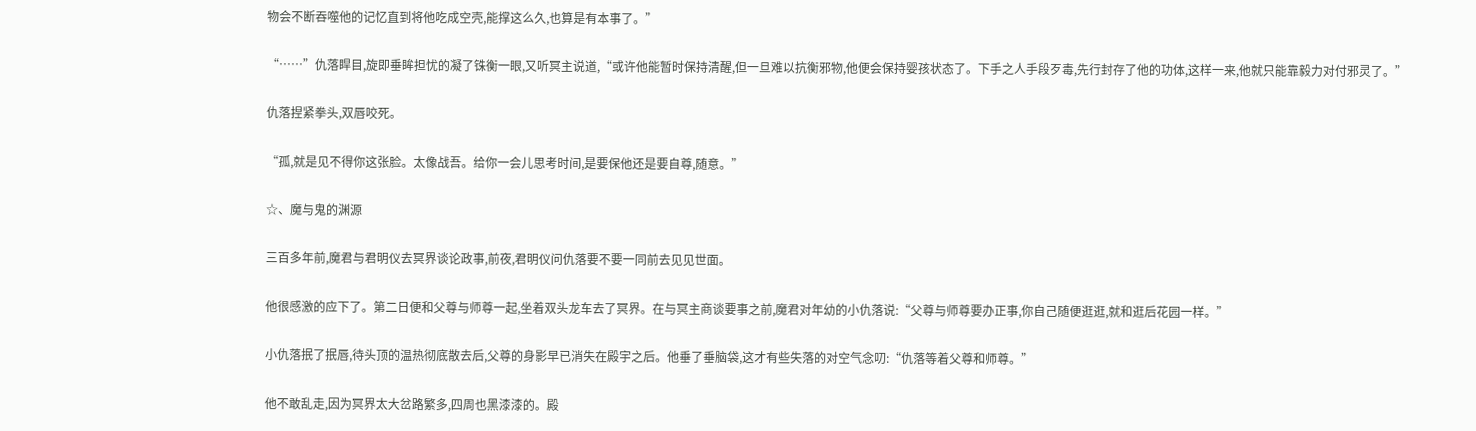物会不断吞噬他的记忆直到将他吃成空壳,能撑这么久,也算是有本事了。”

“……”仇落睅目,旋即垂眸担忧的凝了铢衡一眼,又听冥主说道,“或许他能暂时保持清醒,但一旦难以抗衡邪物,他便会保持婴孩状态了。下手之人手段歹毒,先行封存了他的功体,这样一来,他就只能靠毅力对付邪灵了。”

仇落捏紧拳头,双唇咬死。

“孤,就是见不得你这张脸。太像战吾。给你一会儿思考时间,是要保他还是要自尊,随意。”

☆、魔与鬼的渊源

三百多年前,魔君与君明仪去冥界谈论政事,前夜,君明仪问仇落要不要一同前去见见世面。

他很感激的应下了。第二日便和父尊与师尊一起,坐着双头龙车去了冥界。在与冥主商谈要事之前,魔君对年幼的小仇落说:“父尊与师尊要办正事,你自己随便逛逛,就和逛后花园一样。”

小仇落抿了抿唇,待头顶的温热彻底散去后,父尊的身影早已消失在殿宇之后。他垂了垂脑袋,这才有些失落的对空气念叨:“仇落等着父尊和师尊。”

他不敢乱走,因为冥界太大岔路繁多,四周也黑漆漆的。殿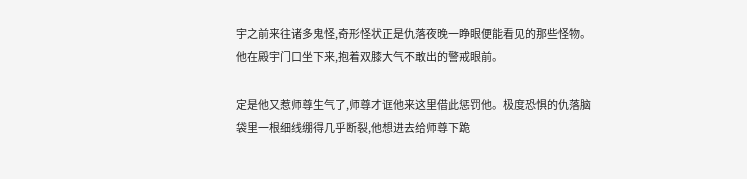宇之前来往诸多鬼怪,奇形怪状正是仇落夜晚一睁眼便能看见的那些怪物。他在殿宇门口坐下来,抱着双膝大气不敢出的警戒眼前。

定是他又惹师尊生气了,师尊才诓他来这里借此惩罚他。极度恐惧的仇落脑袋里一根细线绷得几乎断裂,他想进去给师尊下跪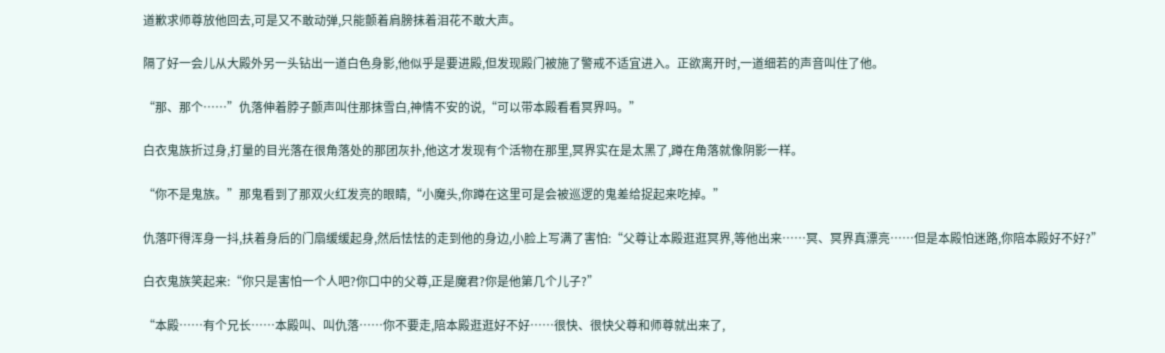道歉求师尊放他回去,可是又不敢动弹,只能颤着肩膀抹着泪花不敢大声。

隔了好一会儿从大殿外另一头钻出一道白色身影,他似乎是要进殿,但发现殿门被施了警戒不适宜进入。正欲离开时,一道细若的声音叫住了他。

“那、那个……”仇落伸着脖子颤声叫住那抹雪白,神情不安的说,“可以带本殿看看冥界吗。”

白衣鬼族折过身,打量的目光落在很角落处的那团灰扑,他这才发现有个活物在那里,冥界实在是太黑了,蹲在角落就像阴影一样。

“你不是鬼族。”那鬼看到了那双火红发亮的眼睛,“小魔头,你蹲在这里可是会被巡逻的鬼差给捉起来吃掉。”

仇落吓得浑身一抖,扶着身后的门扇缓缓起身,然后怯怯的走到他的身边,小脸上写满了害怕:“父尊让本殿逛逛冥界,等他出来……冥、冥界真漂亮……但是本殿怕迷路,你陪本殿好不好?”

白衣鬼族笑起来:“你只是害怕一个人吧?你口中的父尊,正是魔君?你是他第几个儿子?”

“本殿……有个兄长……本殿叫、叫仇落……你不要走,陪本殿逛逛好不好……很快、很快父尊和师尊就出来了,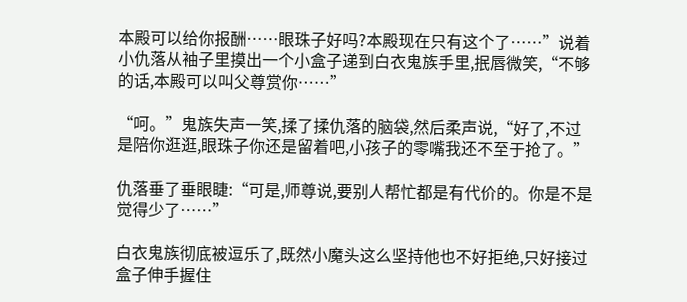本殿可以给你报酬……眼珠子好吗?本殿现在只有这个了……”说着小仇落从袖子里摸出一个小盒子递到白衣鬼族手里,抿唇微笑,“不够的话,本殿可以叫父尊赏你……”

“呵。”鬼族失声一笑,揉了揉仇落的脑袋,然后柔声说,“好了,不过是陪你逛逛,眼珠子你还是留着吧,小孩子的零嘴我还不至于抢了。”

仇落垂了垂眼睫:“可是,师尊说,要别人帮忙都是有代价的。你是不是觉得少了……”

白衣鬼族彻底被逗乐了,既然小魔头这么坚持他也不好拒绝,只好接过盒子伸手握住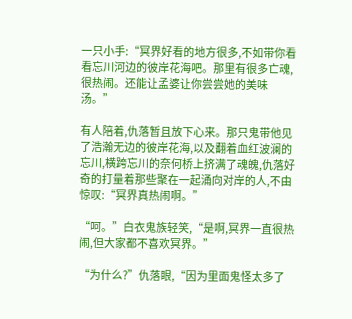一只小手:“冥界好看的地方很多,不如带你看看忘川河边的彼岸花海吧。那里有很多亡魂,很热闹。还能让孟婆让你尝尝她的美味汤。”

有人陪着,仇落暂且放下心来。那只鬼带他见了浩瀚无边的彼岸花海,以及翻着血红波澜的忘川,横跨忘川的奈何桥上挤满了魂魄,仇落好奇的打量着那些聚在一起涌向对岸的人,不由惊叹:“冥界真热闹啊。”

“呵。”白衣鬼族轻笑,“是啊,冥界一直很热闹,但大家都不喜欢冥界。”

“为什么?”仇落眼,“因为里面鬼怪太多了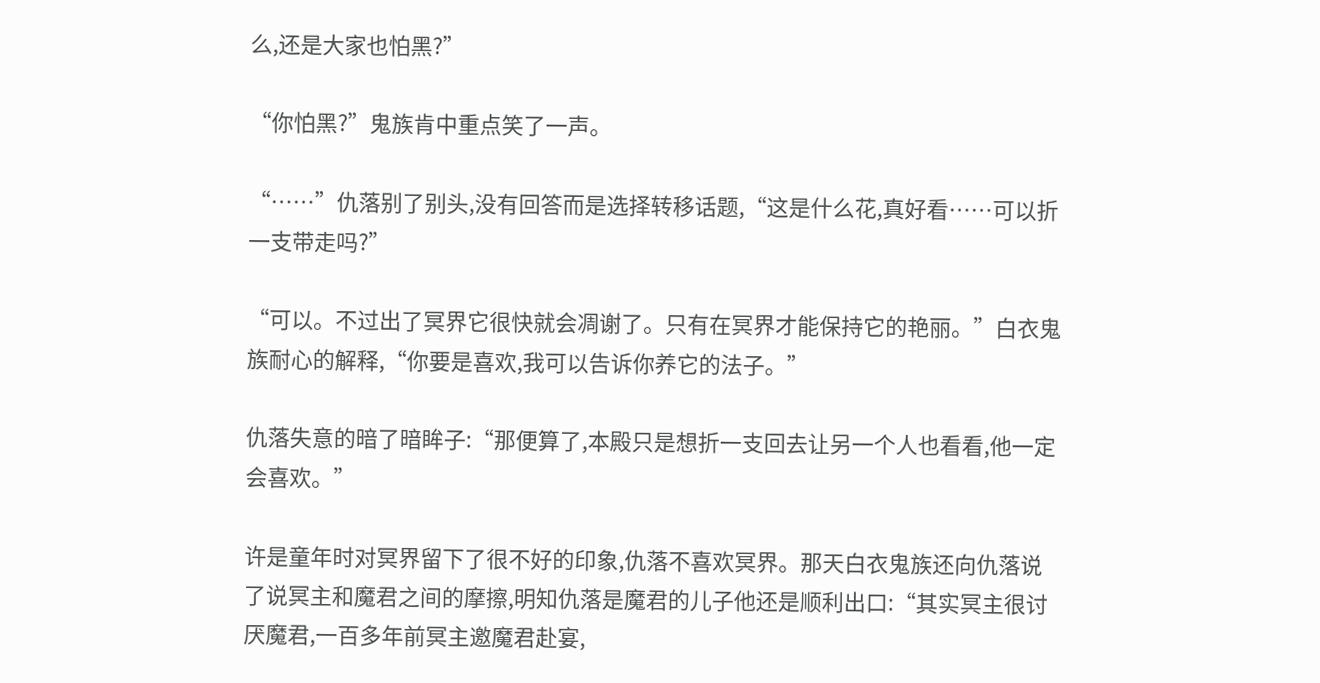么,还是大家也怕黑?”

“你怕黑?”鬼族肯中重点笑了一声。

“……”仇落别了别头,没有回答而是选择转移话题,“这是什么花,真好看……可以折一支带走吗?”

“可以。不过出了冥界它很快就会凋谢了。只有在冥界才能保持它的艳丽。”白衣鬼族耐心的解释,“你要是喜欢,我可以告诉你养它的法子。”

仇落失意的暗了暗眸子:“那便算了,本殿只是想折一支回去让另一个人也看看,他一定会喜欢。”

许是童年时对冥界留下了很不好的印象,仇落不喜欢冥界。那天白衣鬼族还向仇落说了说冥主和魔君之间的摩擦,明知仇落是魔君的儿子他还是顺利出口:“其实冥主很讨厌魔君,一百多年前冥主邀魔君赴宴,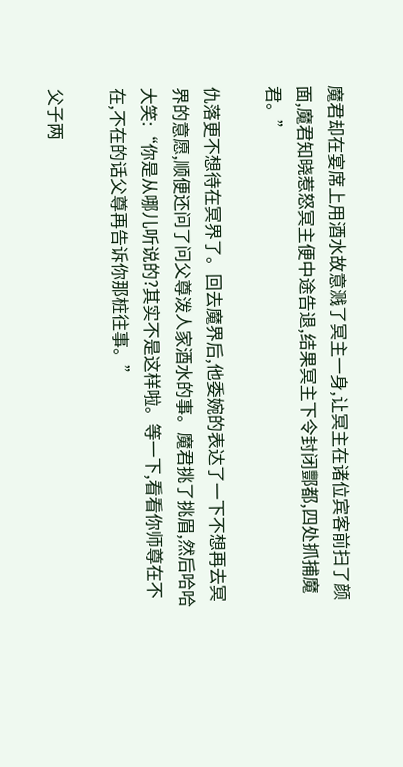魔君却在宴席上用酒水故意溅了冥主一身,让冥主在诸位宾客前扫了颜面,魔君知晓惹怒冥主便中途告退,结果冥主下令封闭酆都,四处抓捕魔君。”

仇落更不想待在冥界了。回去魔界后,他委婉的表达了一下不想再去冥界的意愿,顺便还问了问父尊泼人家酒水的事。魔君挑了挑眉,然后哈哈大笑:“你是从哪儿听说的?其实不是这样啦。等一下,看看你师尊在不在,不在的话父尊再告诉你那桩往事。”

父子两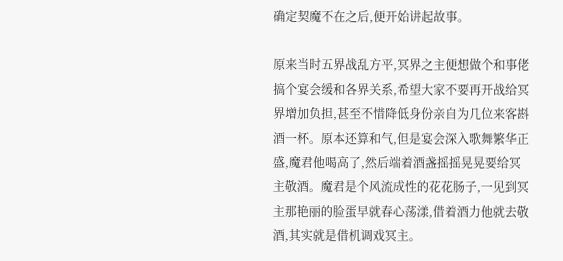确定契魔不在之后,便开始讲起故事。

原来当时五界战乱方平,冥界之主便想做个和事佬搞个宴会缓和各界关系,希望大家不要再开战给冥界增加负担,甚至不惜降低身份亲自为几位来客斟酒一杯。原本还算和气,但是宴会深入歌舞繁华正盛,魔君他喝高了,然后端着酒盏摇摇晃晃要给冥主敬酒。魔君是个风流成性的花花肠子,一见到冥主那艳丽的脸蛋早就春心荡漾,借着酒力他就去敬酒,其实就是借机调戏冥主。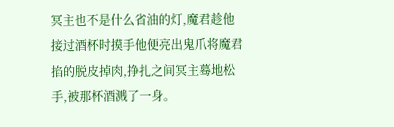冥主也不是什么省油的灯,魔君趁他接过酒杯时摸手他便亮出鬼爪将魔君掐的脱皮掉肉,挣扎之间冥主蓦地松手,被那杯酒溅了一身。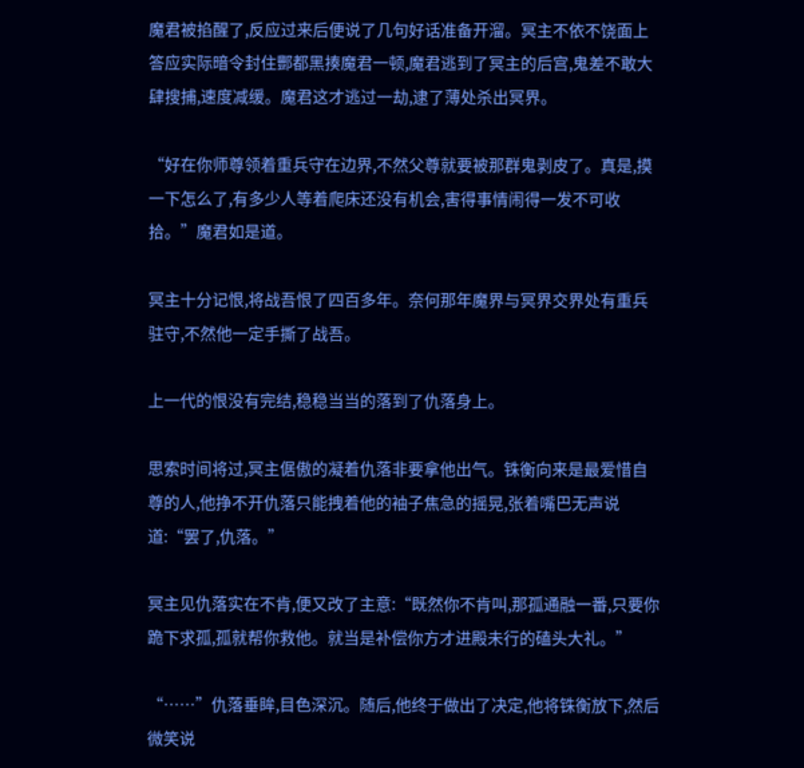魔君被掐醒了,反应过来后便说了几句好话准备开溜。冥主不依不饶面上答应实际暗令封住酆都黑揍魔君一顿,魔君逃到了冥主的后宫,鬼差不敢大肆搜捕,速度减缓。魔君这才逃过一劫,逮了薄处杀出冥界。

“好在你师尊领着重兵守在边界,不然父尊就要被那群鬼剥皮了。真是,摸一下怎么了,有多少人等着爬床还没有机会,害得事情闹得一发不可收拾。”魔君如是道。

冥主十分记恨,将战吾恨了四百多年。奈何那年魔界与冥界交界处有重兵驻守,不然他一定手撕了战吾。

上一代的恨没有完结,稳稳当当的落到了仇落身上。

思索时间将过,冥主倨傲的凝着仇落非要拿他出气。铢衡向来是最爱惜自尊的人,他挣不开仇落只能拽着他的袖子焦急的摇晃,张着嘴巴无声说道:“罢了,仇落。”

冥主见仇落实在不肯,便又改了主意:“既然你不肯叫,那孤通融一番,只要你跪下求孤,孤就帮你救他。就当是补偿你方才进殿未行的磕头大礼。”

“……”仇落垂眸,目色深沉。随后,他终于做出了决定,他将铢衡放下,然后微笑说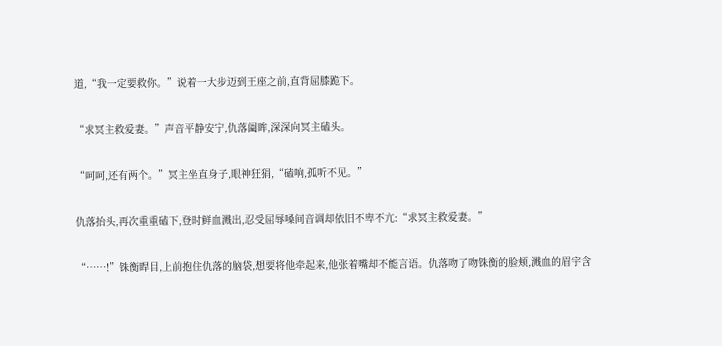道,“我一定要救你。”说着一大步迈到王座之前,直背屈膝跪下。

“求冥主救爱妻。”声音平静安宁,仇落阖眸,深深向冥主磕头。

“呵呵,还有两个。”冥主坐直身子,眼神狂狷,“磕响,孤听不见。”

仇落抬头,再次重重磕下,登时鲜血溅出,忍受屈辱嗓间音调却依旧不卑不亢:“求冥主救爱妻。”

“……!”铢衡睅目,上前抱住仇落的脑袋,想要将他牵起来,他张着嘴却不能言语。仇落吻了吻铢衡的脸颊,溅血的眉宇含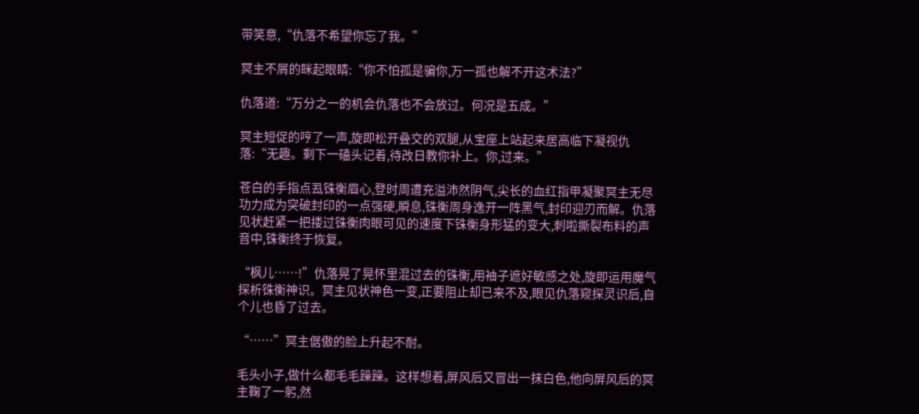带笑意,“仇落不希望你忘了我。”

冥主不屑的眯起眼睛:“你不怕孤是骗你,万一孤也解不开这术法?”

仇落道:“万分之一的机会仇落也不会放过。何况是五成。”

冥主短促的哼了一声,旋即松开叠交的双腿,从宝座上站起来居高临下凝视仇落:“无趣。剩下一磕头记着,待改日教你补上。你,过来。”

苍白的手指点厾铢衡眉心,登时周遭充溢沛然阴气,尖长的血红指甲凝聚冥主无尽功力成为突破封印的一点强硬,瞬息,铢衡周身逸开一阵黑气,封印迎刃而解。仇落见状赶紧一把搂过铢衡肉眼可见的速度下铢衡身形猛的变大,刺啦撕裂布料的声音中,铢衡终于恢复。

“枫儿……!”仇落晃了晃怀里混过去的铢衡,用袖子遮好敏感之处,旋即运用魔气探析铢衡神识。冥主见状神色一变,正要阻止却已来不及,眼见仇落窥探灵识后,自个儿也昏了过去。

“……”冥主倨傲的脸上升起不耐。

毛头小子,做什么都毛毛躁躁。这样想着,屏风后又冒出一抹白色,他向屏风后的冥主鞠了一躬,然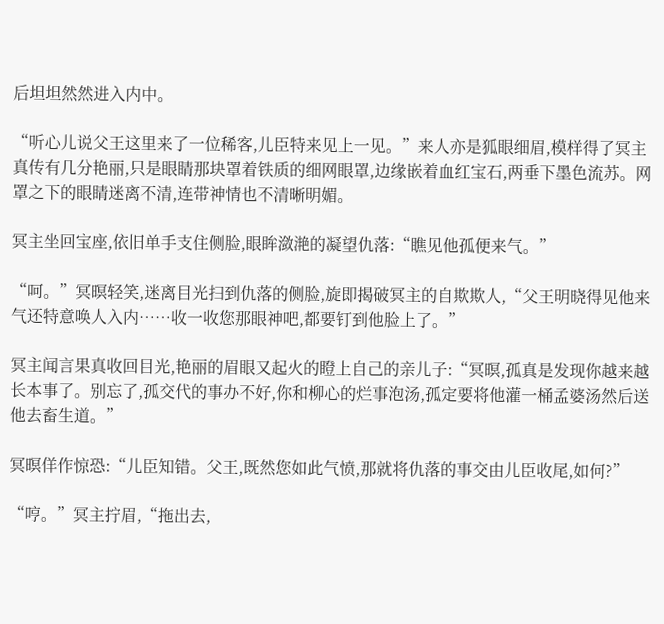后坦坦然然进入内中。

“听心儿说父王这里来了一位稀客,儿臣特来见上一见。”来人亦是狐眼细眉,模样得了冥主真传有几分艳丽,只是眼睛那块罩着铁质的细网眼罩,边缘嵌着血红宝石,两垂下墨色流苏。网罩之下的眼睛迷离不清,连带神情也不清晰明媚。

冥主坐回宝座,依旧单手支住侧脸,眼眸潋滟的凝望仇落:“瞧见他孤便来气。”

“呵。”冥暝轻笑,迷离目光扫到仇落的侧脸,旋即揭破冥主的自欺欺人,“父王明晓得见他来气还特意唤人入内……收一收您那眼神吧,都要钉到他脸上了。”

冥主闻言果真收回目光,艳丽的眉眼又起火的瞪上自己的亲儿子:“冥暝,孤真是发现你越来越长本事了。别忘了,孤交代的事办不好,你和柳心的烂事泡汤,孤定要将他灌一桶孟婆汤然后送他去畜生道。”

冥暝佯作惊恐:“儿臣知错。父王,既然您如此气愤,那就将仇落的事交由儿臣收尾,如何?”

“哼。”冥主拧眉,“拖出去,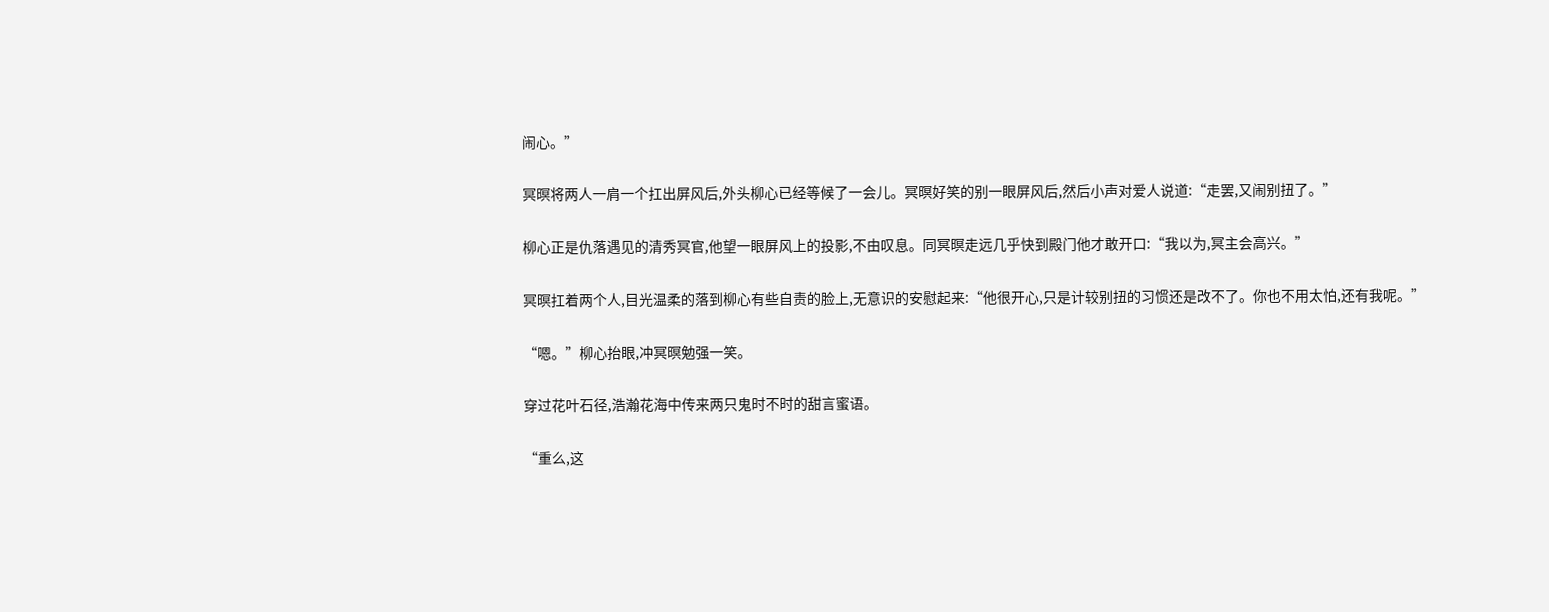闹心。”

冥暝将两人一肩一个扛出屏风后,外头柳心已经等候了一会儿。冥暝好笑的别一眼屏风后,然后小声对爱人说道:“走罢,又闹别扭了。”

柳心正是仇落遇见的清秀冥官,他望一眼屏风上的投影,不由叹息。同冥暝走远几乎快到殿门他才敢开口:“我以为,冥主会高兴。”

冥暝扛着两个人,目光温柔的落到柳心有些自责的脸上,无意识的安慰起来:“他很开心,只是计较别扭的习惯还是改不了。你也不用太怕,还有我呢。”

“嗯。”柳心抬眼,冲冥暝勉强一笑。

穿过花叶石径,浩瀚花海中传来两只鬼时不时的甜言蜜语。

“重么,这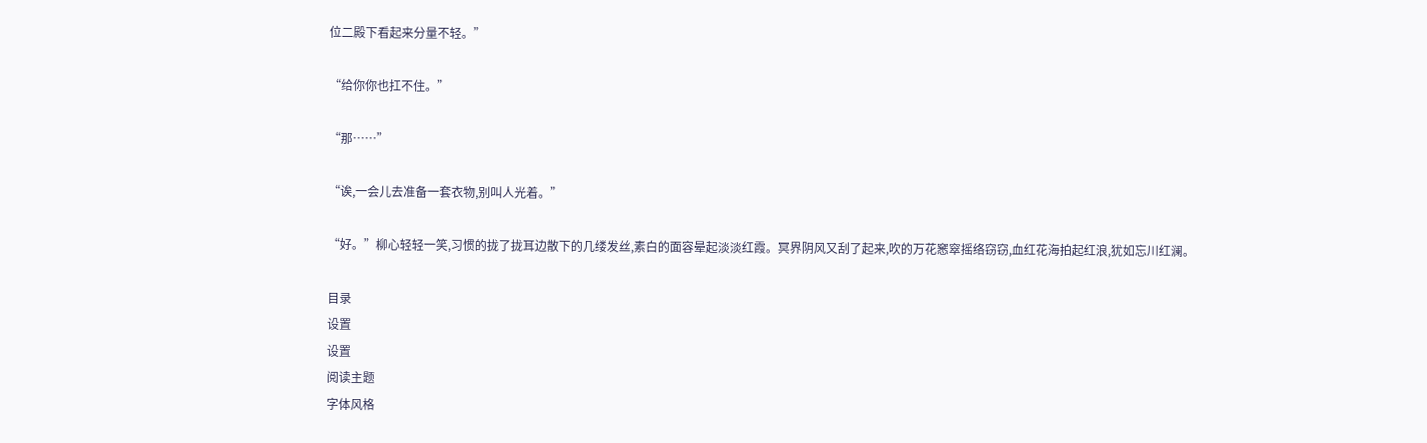位二殿下看起来分量不轻。”

“给你你也扛不住。”

“那……”

“诶,一会儿去准备一套衣物,别叫人光着。”

“好。”柳心轻轻一笑,习惯的拢了拢耳边散下的几缕发丝,素白的面容晕起淡淡红霞。冥界阴风又刮了起来,吹的万花窸窣摇络窃窃,血红花海拍起红浪,犹如忘川红澜。

目录
设置
设置
阅读主题
字体风格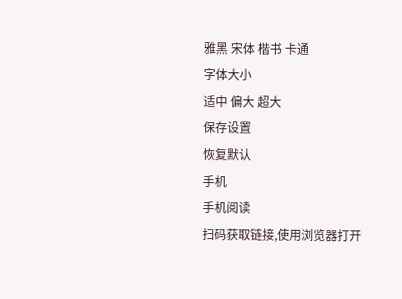雅黑 宋体 楷书 卡通
字体大小
适中 偏大 超大
保存设置
恢复默认
手机
手机阅读
扫码获取链接,使用浏览器打开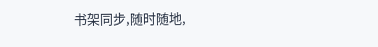书架同步,随时随地,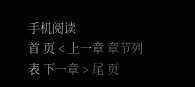手机阅读
首 页 < 上一章 章节列表 下一章 > 尾 页